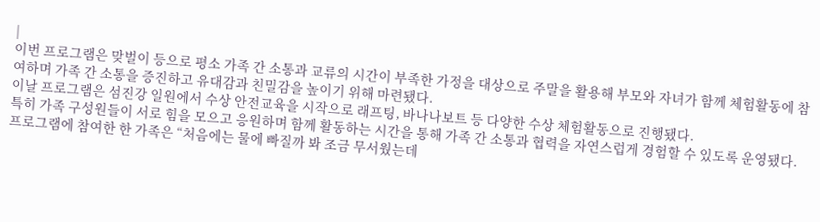|
이번 프로그램은 맞벌이 등으로 평소 가족 간 소통과 교류의 시간이 부족한 가정을 대상으로 주말을 활용해 부모와 자녀가 함께 체험활동에 참여하며 가족 간 소통을 증진하고 유대감과 친밀감을 높이기 위해 마련됐다.
이날 프로그램은 섬진강 일원에서 수상 안전교육을 시작으로 래프팅, 바나나보트 등 다양한 수상 체험활동으로 진행됐다.
특히 가족 구성원들이 서로 힘을 모으고 응원하며 함께 활동하는 시간을 통해 가족 간 소통과 협력을 자연스럽게 경험할 수 있도록 운영됐다.
프로그램에 참여한 한 가족은 “처음에는 물에 빠질까 봐 조금 무서웠는데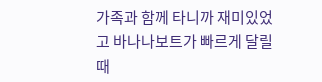가족과 함께 타니까 재미있었고 바나나보트가 빠르게 달릴 때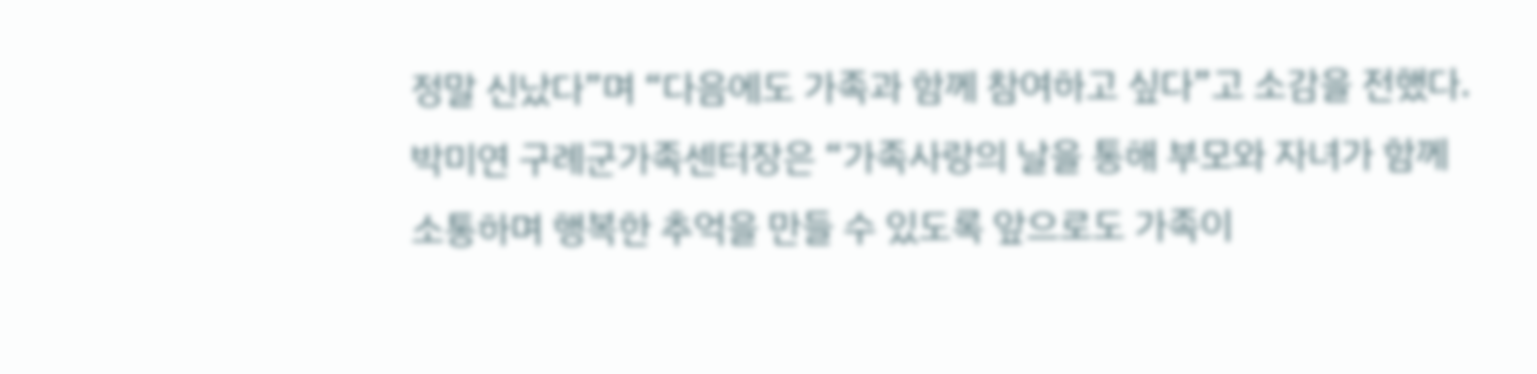정말 신났다”며 “다음에도 가족과 함께 참여하고 싶다”고 소감을 전했다.
박미연 구례군가족센터장은 “가족사랑의 날을 통해 부모와 자녀가 함께 소통하며 행복한 추억을 만들 수 있도록 앞으로도 가족이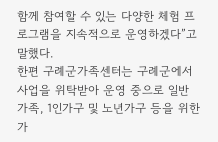함께 참여할 수 있는 다양한 체험 프로그램을 지속적으로 운영하겠다”고 말했다.
한편 구례군가족센터는 구례군에서 사업을 위탁받아 운영 중으로 일반 가족, 1인가구 및 노년가구 등을 위한 가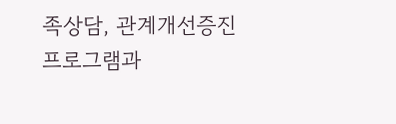족상담, 관계개선증진 프로그램과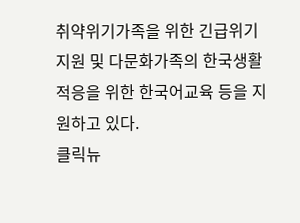취약위기가족을 위한 긴급위기지원 및 다문화가족의 한국생활 적응을 위한 한국어교육 등을 지원하고 있다.
클릭뉴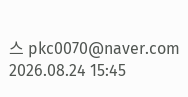스 pkc0070@naver.com
2026.08.24 15:45